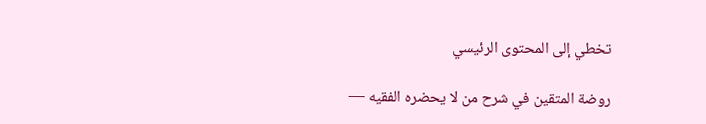تخطي إلى المحتوى الرئيسي

روضة المتقين في شرح من لا يحضره الفقيه —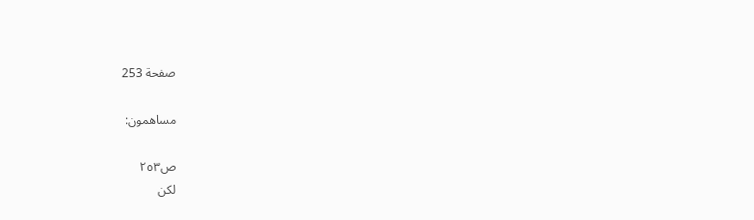صفحة 253

مساهمون:

ص٢٥٣
لكن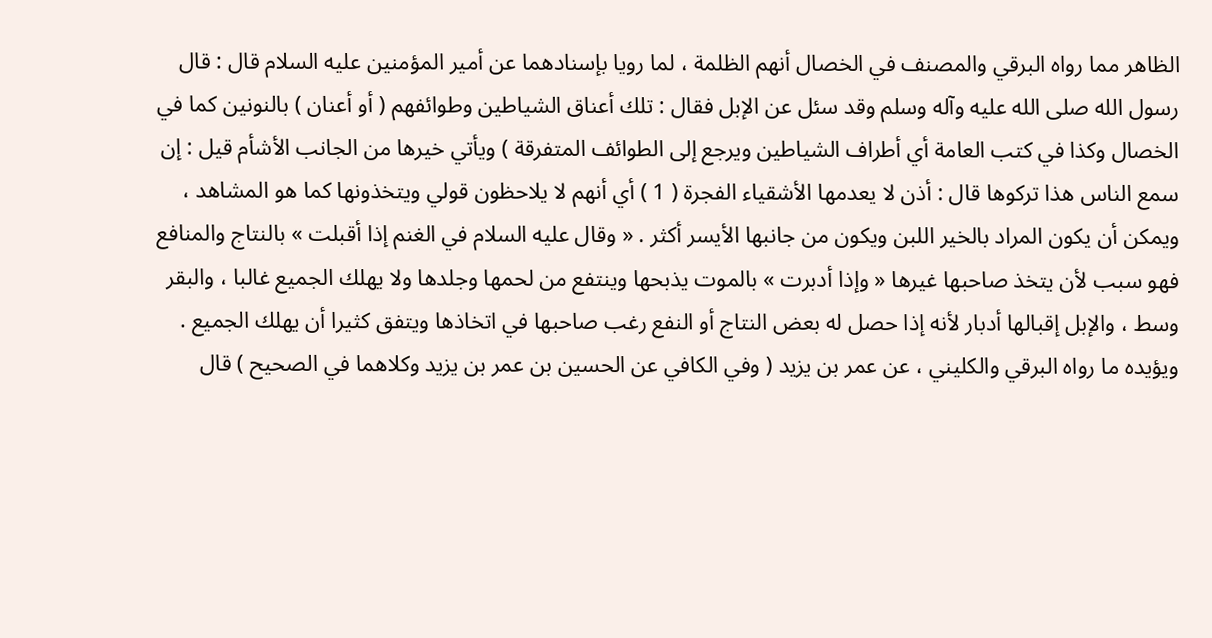الظاهر مما رواه البرقي والمصنف في الخصال أنهم الظلمة ، لما رويا بإسنادهما عن أمير المؤمنين عليه السلام قال : قال رسول الله صلى الله عليه وآله وسلم وقد سئل عن الإبل فقال : تلك أعناق الشياطين وطوائفهم ( أو أعنان ) بالنونين كما في الخصال وكذا في كتب العامة أي أطراف الشياطين ويرجع إلى الطوائف المتفرقة ) ويأتي خيرها من الجانب الأشأم قيل : إن سمع الناس هذا تركوها قال : أذن لا يعدمها الأشقياء الفجرة ( 1 ) أي أنهم لا يلاحظون قولي ويتخذونها كما هو المشاهد ، ويمكن أن يكون المراد بالخير اللبن ويكون من جانبها الأيسر أكثر . « وقال عليه السلام في الغنم إذا أقبلت » بالنتاج والمنافع فهو سبب لأن يتخذ صاحبها غيرها « وإذا أدبرت » بالموت يذبحها وينتفع من لحمها وجلدها ولا يهلك الجميع غالبا ، والبقر وسط ، والإبل إقبالها أدبار لأنه إذا حصل له بعض النتاج أو النفع رغب صاحبها في اتخاذها ويتفق كثيرا أن يهلك الجميع . ويؤيده ما رواه البرقي والكليني ، عن عمر بن يزيد ( وفي الكافي عن الحسين بن عمر بن يزيد وكلاهما في الصحيح ) قال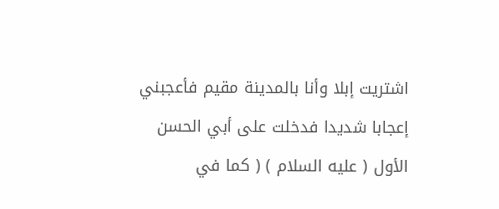اشتريت إبلا وأنا بالمدينة مقيم فأعجبني إعجابا شديدا فدخلت على أبي الحسن الأول ( عليه السلام ) ( كما في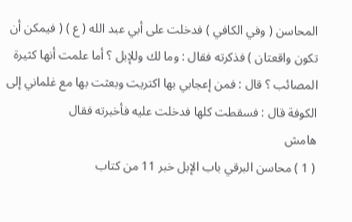المحاسن ( وفي الكافي ) فدخلت على أبي عبد الله ( ع ) ( فيمكن أن تكون واقعتان ) فذكرته فقال : وما لك وللإبل ؟ أما علمت أنها كثيرة المصائب ؟ قال : فمن إعجابي بها اكتريت وبعثت بها مع غلماني إلى الكوفة قال : فسقطت كلها فدخلت عليه فأخبرته فقال
هامش
( 1 ) محاسن البرقي باب الإبل خبر 11 من كتاب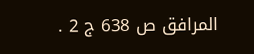المرافق ص 638 ج 2 .